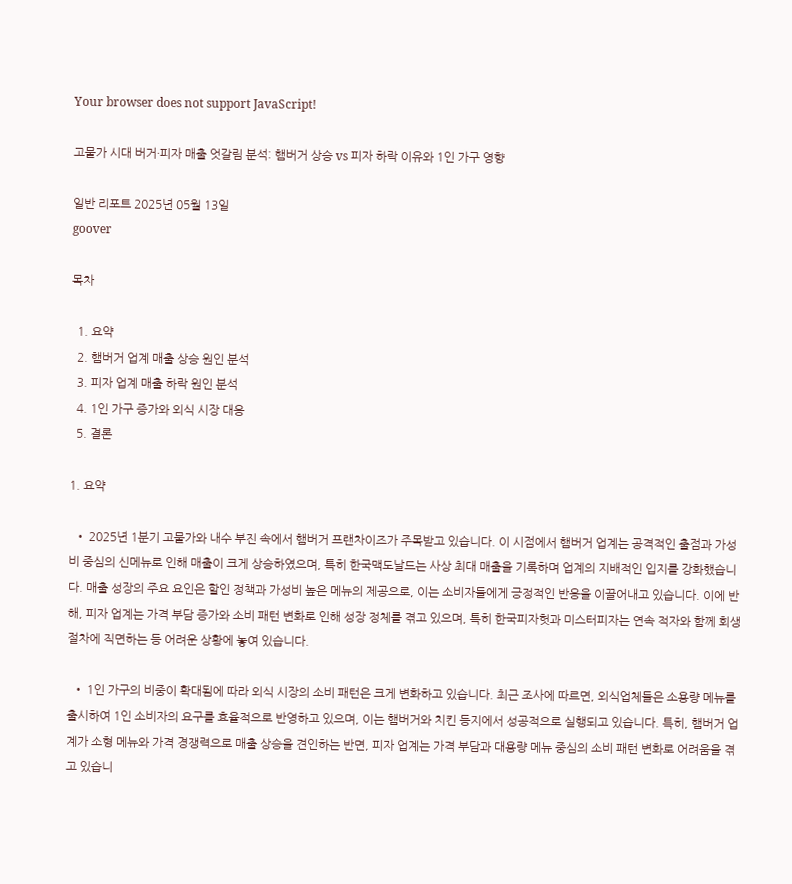Your browser does not support JavaScript!

고물가 시대 버거·피자 매출 엇갈림 분석: 햄버거 상승 vs 피자 하락 이유와 1인 가구 영향

일반 리포트 2025년 05월 13일
goover

목차

  1. 요약
  2. 햄버거 업계 매출 상승 원인 분석
  3. 피자 업계 매출 하락 원인 분석
  4. 1인 가구 증가와 외식 시장 대응
  5. 결론

1. 요약

  • 2025년 1분기 고물가와 내수 부진 속에서 햄버거 프랜차이즈가 주목받고 있습니다. 이 시점에서 햄버거 업계는 공격적인 출점과 가성비 중심의 신메뉴로 인해 매출이 크게 상승하였으며, 특히 한국맥도날드는 사상 최대 매출을 기록하며 업계의 지배적인 입지를 강화했습니다. 매출 성장의 주요 요인은 할인 정책과 가성비 높은 메뉴의 제공으로, 이는 소비자들에게 긍정적인 반응을 이끌어내고 있습니다. 이에 반해, 피자 업계는 가격 부담 증가와 소비 패턴 변화로 인해 성장 정체를 겪고 있으며, 특히 한국피자헛과 미스터피자는 연속 적자와 함께 회생 절차에 직면하는 등 어려운 상황에 놓여 있습니다.

  • 1인 가구의 비중이 확대됨에 따라 외식 시장의 소비 패턴은 크게 변화하고 있습니다. 최근 조사에 따르면, 외식업체들은 소용량 메뉴를 출시하여 1인 소비자의 요구를 효율적으로 반영하고 있으며, 이는 햄버거와 치킨 등지에서 성공적으로 실행되고 있습니다. 특히, 햄버거 업계가 소형 메뉴와 가격 경쟁력으로 매출 상승을 견인하는 반면, 피자 업계는 가격 부담과 대용량 메뉴 중심의 소비 패턴 변화로 어려움을 겪고 있습니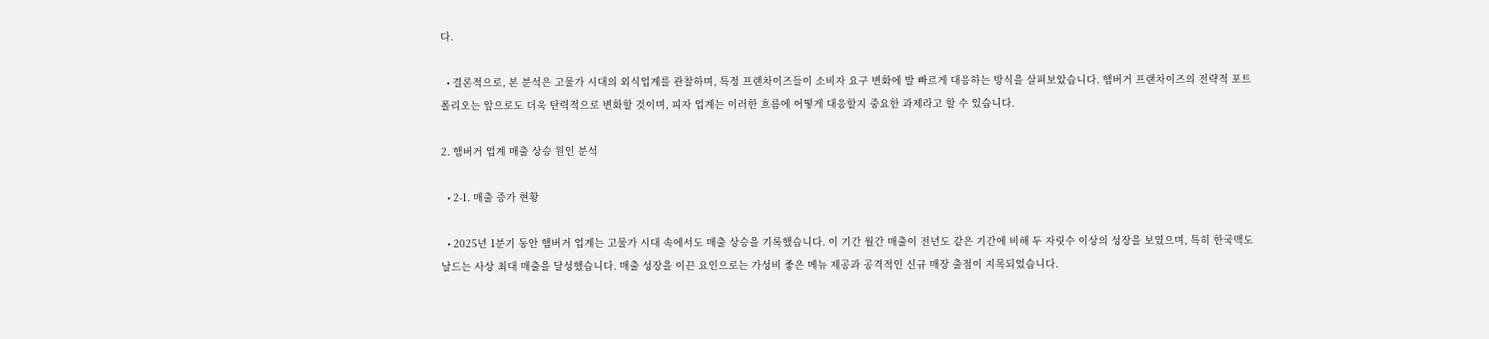다.

  • 결론적으로, 본 분석은 고물가 시대의 외식업계를 관찰하며, 특정 프랜차이즈들이 소비자 요구 변화에 발 빠르게 대응하는 방식을 살펴보았습니다. 햄버거 프랜차이즈의 전략적 포트폴리오는 앞으로도 더욱 탄력적으로 변화할 것이며, 피자 업계는 이러한 흐름에 어떻게 대응할지 중요한 과제라고 할 수 있습니다.

2. 햄버거 업계 매출 상승 원인 분석

  • 2-1. 매출 증가 현황

  • 2025년 1분기 동안 햄버거 업계는 고물가 시대 속에서도 매출 상승을 기록했습니다. 이 기간 월간 매출이 전년도 같은 기간에 비해 두 자릿수 이상의 성장을 보였으며, 특히 한국맥도날드는 사상 최대 매출을 달성했습니다. 매출 성장을 이끈 요인으로는 가성비 좋은 메뉴 제공과 공격적인 신규 매장 출점이 지목되었습니다.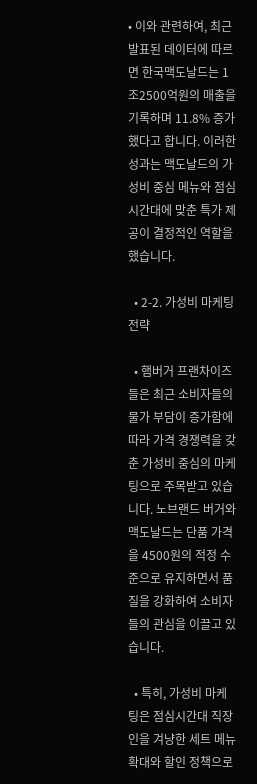• 이와 관련하여, 최근 발표된 데이터에 따르면 한국맥도날드는 1조2500억원의 매출을 기록하며 11.8% 증가했다고 합니다. 이러한 성과는 맥도날드의 가성비 중심 메뉴와 점심 시간대에 맞춘 특가 제공이 결정적인 역할을 했습니다.

  • 2-2. 가성비 마케팅 전략

  • 햄버거 프랜차이즈들은 최근 소비자들의 물가 부담이 증가함에 따라 가격 경쟁력을 갖춘 가성비 중심의 마케팅으로 주목받고 있습니다. 노브랜드 버거와 맥도날드는 단품 가격을 4500원의 적정 수준으로 유지하면서 품질을 강화하여 소비자들의 관심을 이끌고 있습니다.

  • 특히, 가성비 마케팅은 점심시간대 직장인을 겨냥한 세트 메뉴 확대와 할인 정책으로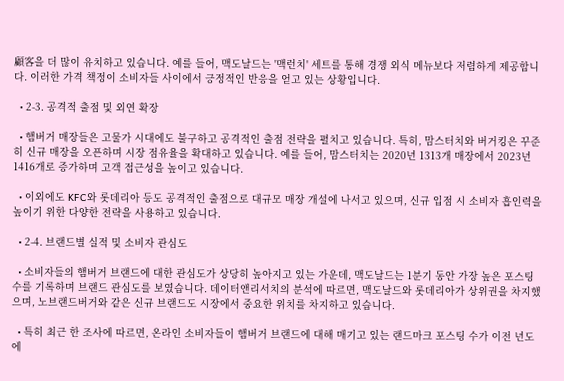顧客을 더 많이 유치하고 있습니다. 예를 들어, 맥도날드는 '맥런치' 세트를 통해 경쟁 외식 메뉴보다 저렴하게 제공합니다. 이러한 가격 책정이 소비자들 사이에서 긍정적인 반응을 얻고 있는 상황입니다.

  • 2-3. 공격적 출점 및 외연 확장

  • 햄버거 매장들은 고물가 시대에도 불구하고 공격적인 출점 전략을 펼치고 있습니다. 특히, 맘스터치와 버거킹은 꾸준히 신규 매장을 오픈하며 시장 점유율을 확대하고 있습니다. 예를 들어, 맘스터치는 2020년 1313개 매장에서 2023년 1416개로 증가하며 고객 접근성을 높이고 있습니다.

  • 이외에도 KFC와 롯데리아 등도 공격적인 출점으로 대규모 매장 개설에 나서고 있으며, 신규 입점 시 소비자 흡인력을 높이기 위한 다양한 전략을 사용하고 있습니다.

  • 2-4. 브랜드별 실적 및 소비자 관심도

  • 소비자들의 햄버거 브랜드에 대한 관심도가 상당히 높아지고 있는 가운데, 맥도날드는 1분기 동안 가장 높은 포스팅 수를 기록하며 브랜드 관심도를 보였습니다. 데이터앤리서치의 분석에 따르면, 맥도날드와 롯데리아가 상위권을 차지했으며, 노브랜드버거와 같은 신규 브랜드도 시장에서 중요한 위치를 차지하고 있습니다.

  • 특히 최근 한 조사에 따르면, 온라인 소비자들이 햄버거 브랜드에 대해 매기고 있는 랜드마크 포스팅 수가 이전 년도에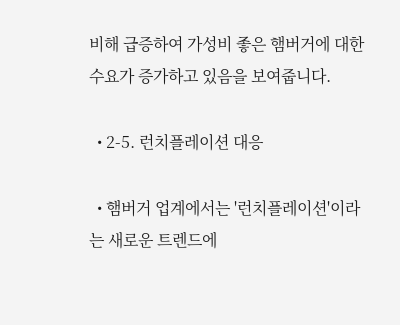비해 급증하여 가성비 좋은 햄버거에 대한 수요가 증가하고 있음을 보여줍니다.

  • 2-5. 런치플레이션 대응

  • 햄버거 업계에서는 '런치플레이션'이라는 새로운 트렌드에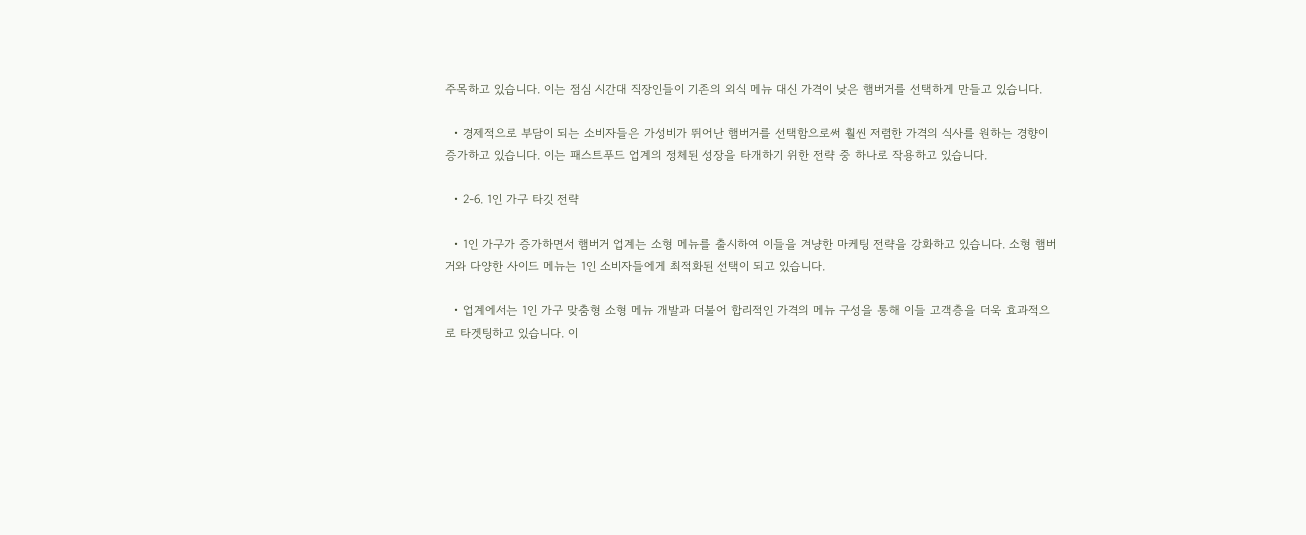주목하고 있습니다. 이는 점심 시간대 직장인들이 기존의 외식 메뉴 대신 가격이 낮은 햄버거를 선택하게 만들고 있습니다.

  • 경제적으로 부담이 되는 소비자들은 가성비가 뛰어난 햄버거를 선택함으로써 훨씬 저렴한 가격의 식사를 원하는 경향이 증가하고 있습니다. 이는 패스트푸드 업계의 정체된 성장을 타개하기 위한 전략 중 하나로 작용하고 있습니다.

  • 2-6. 1인 가구 타깃 전략

  • 1인 가구가 증가하면서 햄버거 업계는 소형 메뉴를 출시하여 이들을 겨냥한 마케팅 전략을 강화하고 있습니다. 소형 햄버거와 다양한 사이드 메뉴는 1인 소비자들에게 최적화된 선택이 되고 있습니다.

  • 업계에서는 1인 가구 맞춤형 소형 메뉴 개발과 더불어 합리적인 가격의 메뉴 구성을 통해 이들 고객층을 더욱 효과적으로 타겟팅하고 있습니다. 이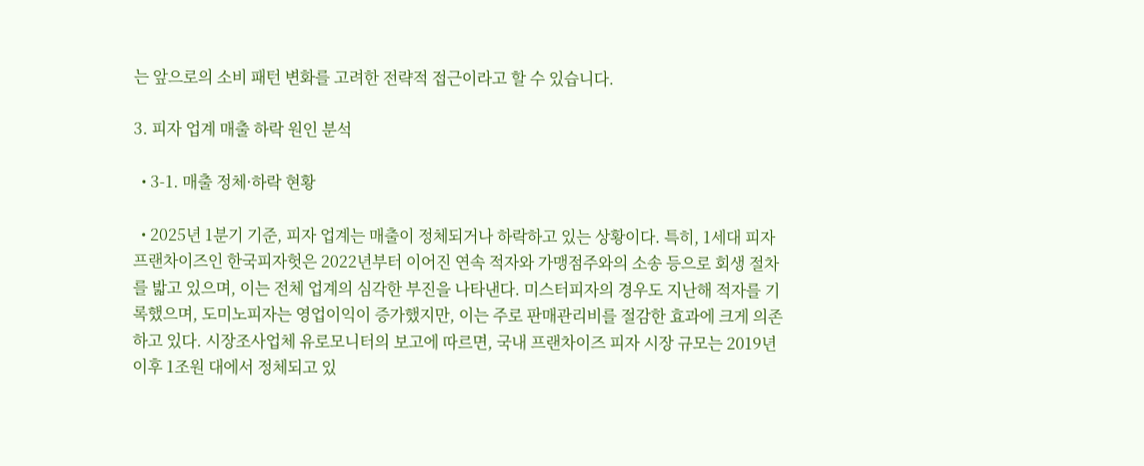는 앞으로의 소비 패턴 변화를 고려한 전략적 접근이라고 할 수 있습니다.

3. 피자 업계 매출 하락 원인 분석

  • 3-1. 매출 정체·하락 현황

  • 2025년 1분기 기준, 피자 업계는 매출이 정체되거나 하락하고 있는 상황이다. 특히, 1세대 피자 프랜차이즈인 한국피자헛은 2022년부터 이어진 연속 적자와 가맹점주와의 소송 등으로 회생 절차를 밟고 있으며, 이는 전체 업계의 심각한 부진을 나타낸다. 미스터피자의 경우도 지난해 적자를 기록했으며, 도미노피자는 영업이익이 증가했지만, 이는 주로 판매관리비를 절감한 효과에 크게 의존하고 있다. 시장조사업체 유로모니터의 보고에 따르면, 국내 프랜차이즈 피자 시장 규모는 2019년 이후 1조원 대에서 정체되고 있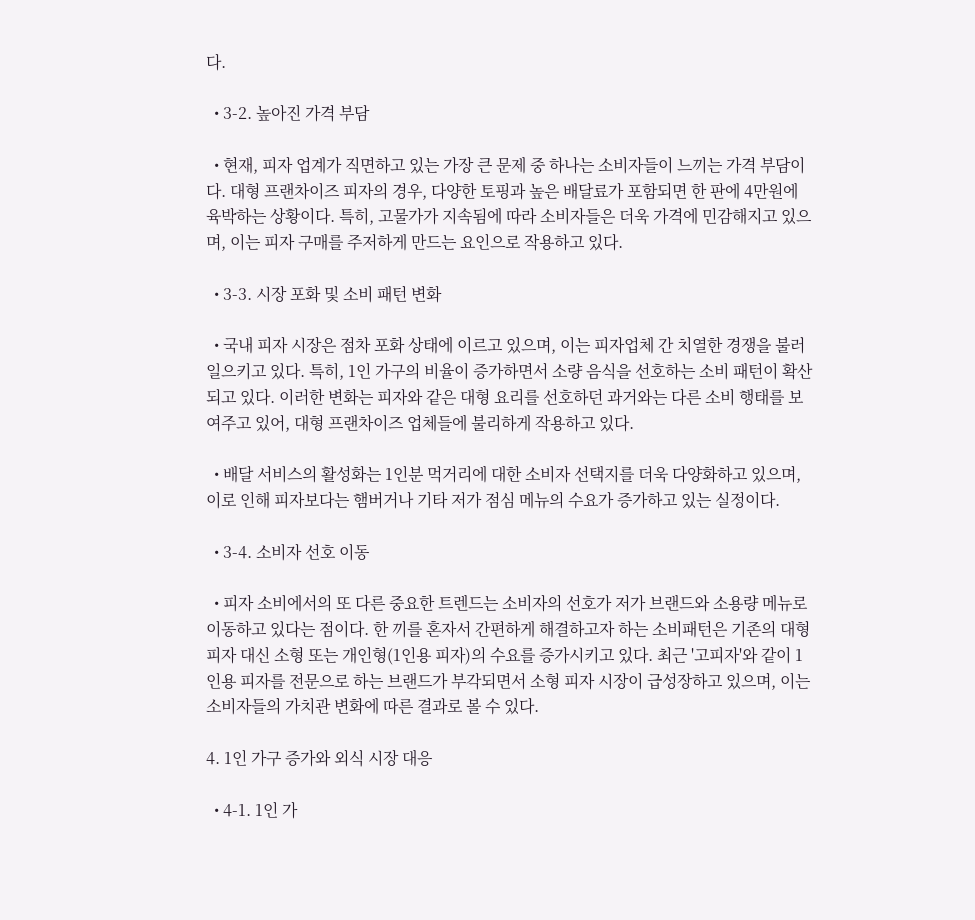다.

  • 3-2. 높아진 가격 부담

  • 현재, 피자 업계가 직면하고 있는 가장 큰 문제 중 하나는 소비자들이 느끼는 가격 부담이다. 대형 프랜차이즈 피자의 경우, 다양한 토핑과 높은 배달료가 포함되면 한 판에 4만원에 육박하는 상황이다. 특히, 고물가가 지속됨에 따라 소비자들은 더욱 가격에 민감해지고 있으며, 이는 피자 구매를 주저하게 만드는 요인으로 작용하고 있다.

  • 3-3. 시장 포화 및 소비 패턴 변화

  • 국내 피자 시장은 점차 포화 상태에 이르고 있으며, 이는 피자업체 간 치열한 경쟁을 불러일으키고 있다. 특히, 1인 가구의 비율이 증가하면서 소량 음식을 선호하는 소비 패턴이 확산되고 있다. 이러한 변화는 피자와 같은 대형 요리를 선호하던 과거와는 다른 소비 행태를 보여주고 있어, 대형 프랜차이즈 업체들에 불리하게 작용하고 있다.

  • 배달 서비스의 활성화는 1인분 먹거리에 대한 소비자 선택지를 더욱 다양화하고 있으며, 이로 인해 피자보다는 햄버거나 기타 저가 점심 메뉴의 수요가 증가하고 있는 실정이다.

  • 3-4. 소비자 선호 이동

  • 피자 소비에서의 또 다른 중요한 트렌드는 소비자의 선호가 저가 브랜드와 소용량 메뉴로 이동하고 있다는 점이다. 한 끼를 혼자서 간편하게 해결하고자 하는 소비패턴은 기존의 대형 피자 대신 소형 또는 개인형(1인용 피자)의 수요를 증가시키고 있다. 최근 '고피자'와 같이 1인용 피자를 전문으로 하는 브랜드가 부각되면서 소형 피자 시장이 급성장하고 있으며, 이는 소비자들의 가치관 변화에 따른 결과로 볼 수 있다.

4. 1인 가구 증가와 외식 시장 대응

  • 4-1. 1인 가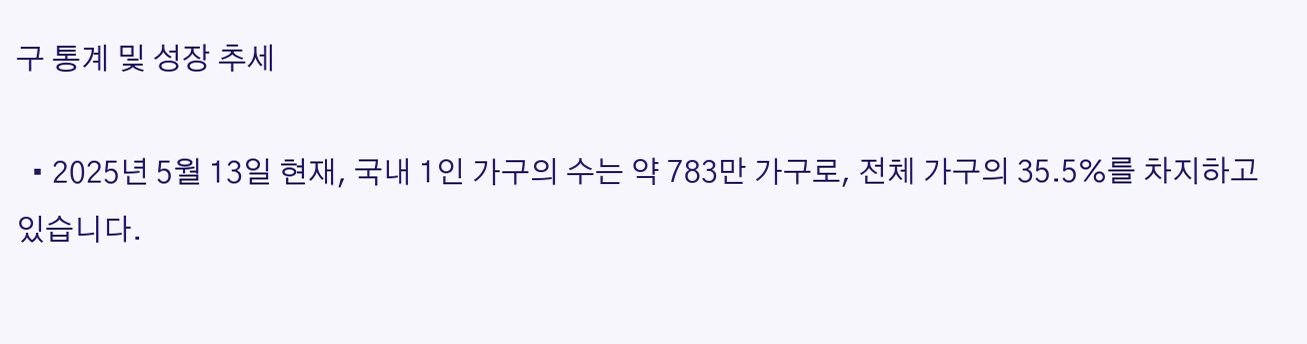구 통계 및 성장 추세

  • 2025년 5월 13일 현재, 국내 1인 가구의 수는 약 783만 가구로, 전체 가구의 35.5%를 차지하고 있습니다.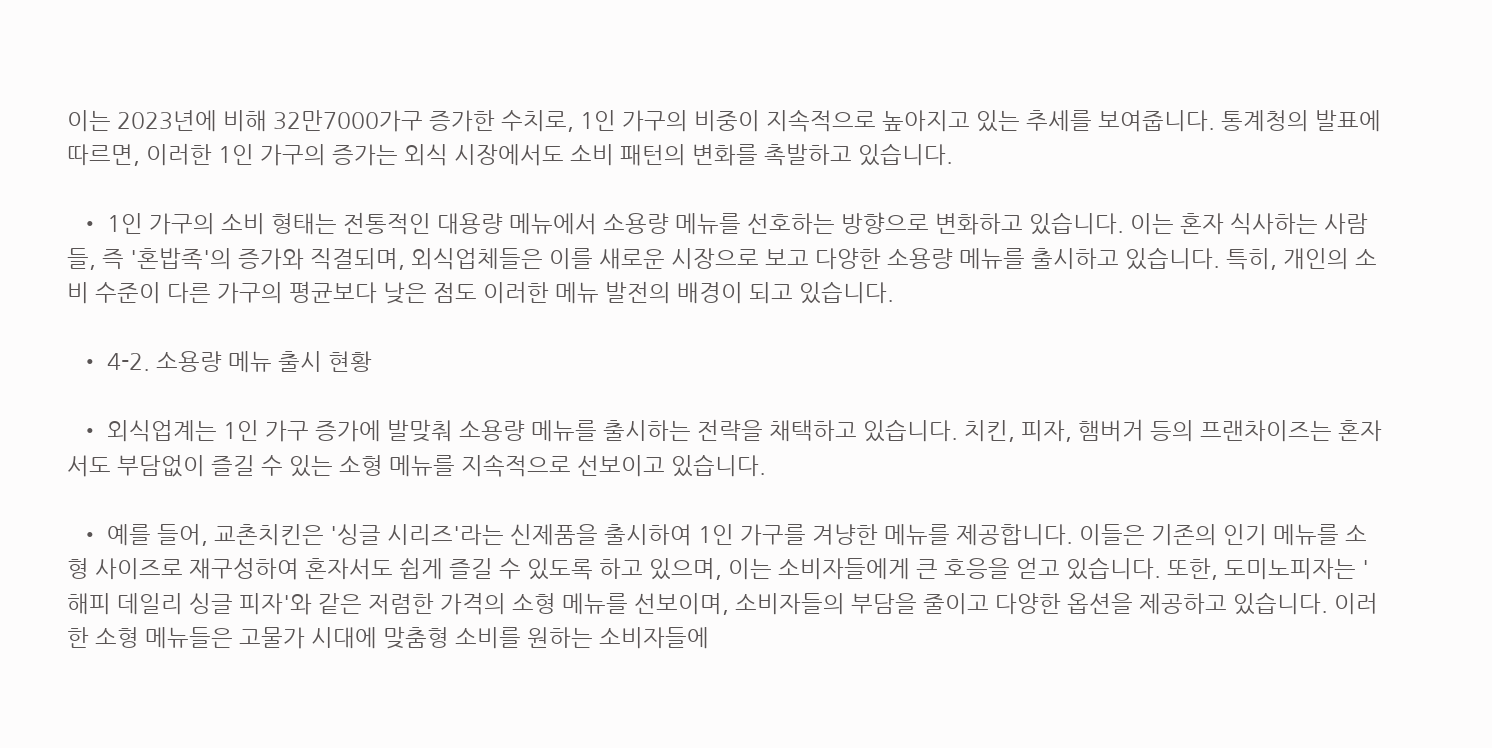이는 2023년에 비해 32만7000가구 증가한 수치로, 1인 가구의 비중이 지속적으로 높아지고 있는 추세를 보여줍니다. 통계청의 발표에 따르면, 이러한 1인 가구의 증가는 외식 시장에서도 소비 패턴의 변화를 촉발하고 있습니다.

  • 1인 가구의 소비 형태는 전통적인 대용량 메뉴에서 소용량 메뉴를 선호하는 방향으로 변화하고 있습니다. 이는 혼자 식사하는 사람들, 즉 '혼밥족'의 증가와 직결되며, 외식업체들은 이를 새로운 시장으로 보고 다양한 소용량 메뉴를 출시하고 있습니다. 특히, 개인의 소비 수준이 다른 가구의 평균보다 낮은 점도 이러한 메뉴 발전의 배경이 되고 있습니다.

  • 4-2. 소용량 메뉴 출시 현황

  • 외식업계는 1인 가구 증가에 발맞춰 소용량 메뉴를 출시하는 전략을 채택하고 있습니다. 치킨, 피자, 햄버거 등의 프랜차이즈는 혼자서도 부담없이 즐길 수 있는 소형 메뉴를 지속적으로 선보이고 있습니다.

  • 예를 들어, 교촌치킨은 '싱글 시리즈'라는 신제품을 출시하여 1인 가구를 겨냥한 메뉴를 제공합니다. 이들은 기존의 인기 메뉴를 소형 사이즈로 재구성하여 혼자서도 쉽게 즐길 수 있도록 하고 있으며, 이는 소비자들에게 큰 호응을 얻고 있습니다. 또한, 도미노피자는 '해피 데일리 싱글 피자'와 같은 저렴한 가격의 소형 메뉴를 선보이며, 소비자들의 부담을 줄이고 다양한 옵션을 제공하고 있습니다. 이러한 소형 메뉴들은 고물가 시대에 맞춤형 소비를 원하는 소비자들에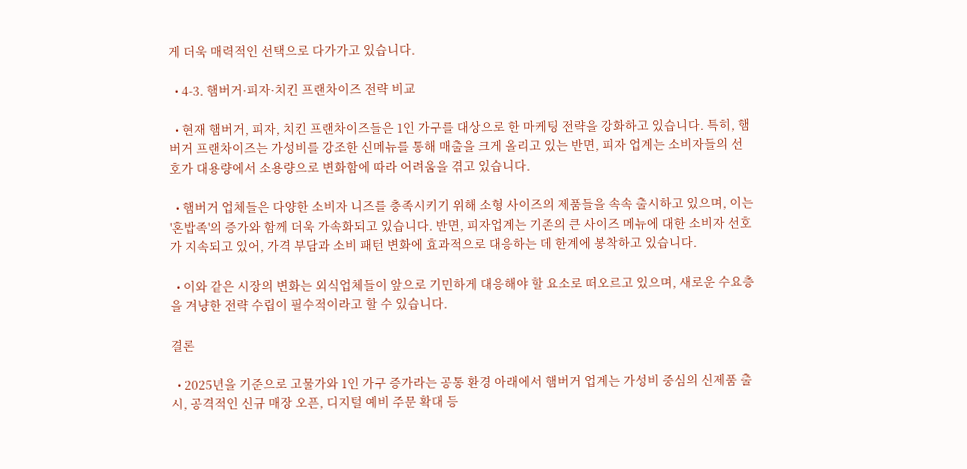게 더욱 매력적인 선택으로 다가가고 있습니다.

  • 4-3. 햄버거·피자·치킨 프랜차이즈 전략 비교

  • 현재 햄버거, 피자, 치킨 프랜차이즈들은 1인 가구를 대상으로 한 마케팅 전략을 강화하고 있습니다. 특히, 햄버거 프랜차이즈는 가성비를 강조한 신메뉴를 통해 매출을 크게 올리고 있는 반면, 피자 업계는 소비자들의 선호가 대용량에서 소용량으로 변화함에 따라 어려움을 겪고 있습니다.

  • 햄버거 업체들은 다양한 소비자 니즈를 충족시키기 위해 소형 사이즈의 제품들을 속속 출시하고 있으며, 이는 '혼밥족'의 증가와 함께 더욱 가속화되고 있습니다. 반면, 피자업계는 기존의 큰 사이즈 메뉴에 대한 소비자 선호가 지속되고 있어, 가격 부담과 소비 패턴 변화에 효과적으로 대응하는 데 한계에 봉착하고 있습니다.

  • 이와 같은 시장의 변화는 외식업체들이 앞으로 기민하게 대응해야 할 요소로 떠오르고 있으며, 새로운 수요층을 겨냥한 전략 수립이 필수적이라고 할 수 있습니다.

결론

  • 2025년을 기준으로 고물가와 1인 가구 증가라는 공통 환경 아래에서 햄버거 업계는 가성비 중심의 신제품 출시, 공격적인 신규 매장 오픈, 디지털 예비 주문 확대 등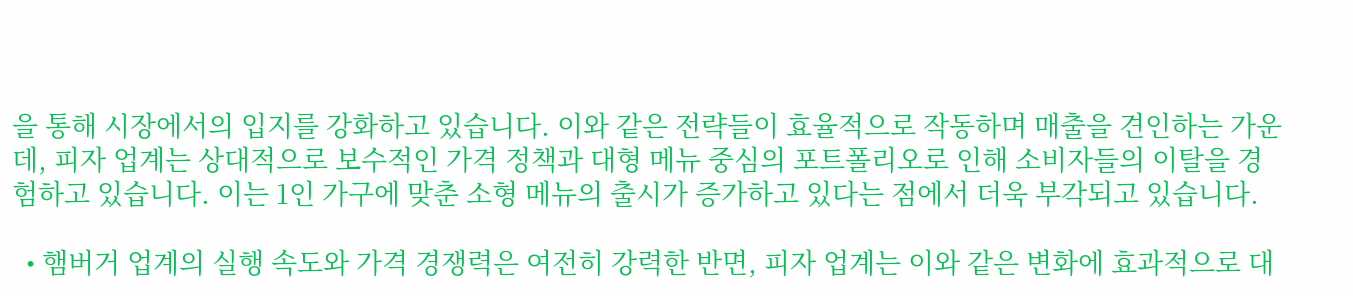을 통해 시장에서의 입지를 강화하고 있습니다. 이와 같은 전략들이 효율적으로 작동하며 매출을 견인하는 가운데, 피자 업계는 상대적으로 보수적인 가격 정책과 대형 메뉴 중심의 포트폴리오로 인해 소비자들의 이탈을 경험하고 있습니다. 이는 1인 가구에 맞춘 소형 메뉴의 출시가 증가하고 있다는 점에서 더욱 부각되고 있습니다.

  • 햄버거 업계의 실행 속도와 가격 경쟁력은 여전히 강력한 반면, 피자 업계는 이와 같은 변화에 효과적으로 대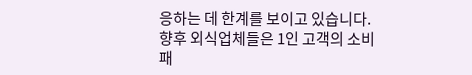응하는 데 한계를 보이고 있습니다. 향후 외식업체들은 1인 고객의 소비 패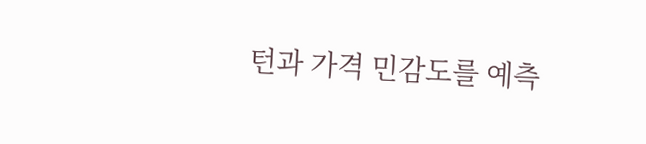턴과 가격 민감도를 예측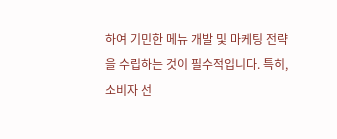하여 기민한 메뉴 개발 및 마케팅 전략을 수립하는 것이 필수적입니다. 특히, 소비자 선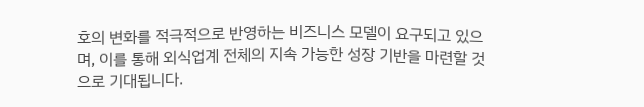호의 변화를 적극적으로 반영하는 비즈니스 모델이 요구되고 있으며, 이를 통해 외식업계 전체의 지속 가능한 성장 기반을 마련할 것으로 기대됩니다.